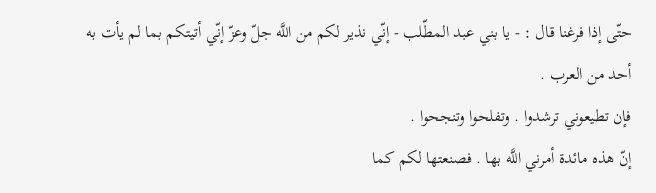حتّى إذا فرغنا قال : - يا بني عبد المطّلب - إنّي نذير لكم من اللَّه جلّ وعزّ إنّي أتيتكم بما لم يأت به أحد من العرب .
فإن تطيعوني ترشدوا . وتفلحوا وتنجحوا .
إنّ هذه مائدة أمرني اللَّه بها . فصنعتها لكم كما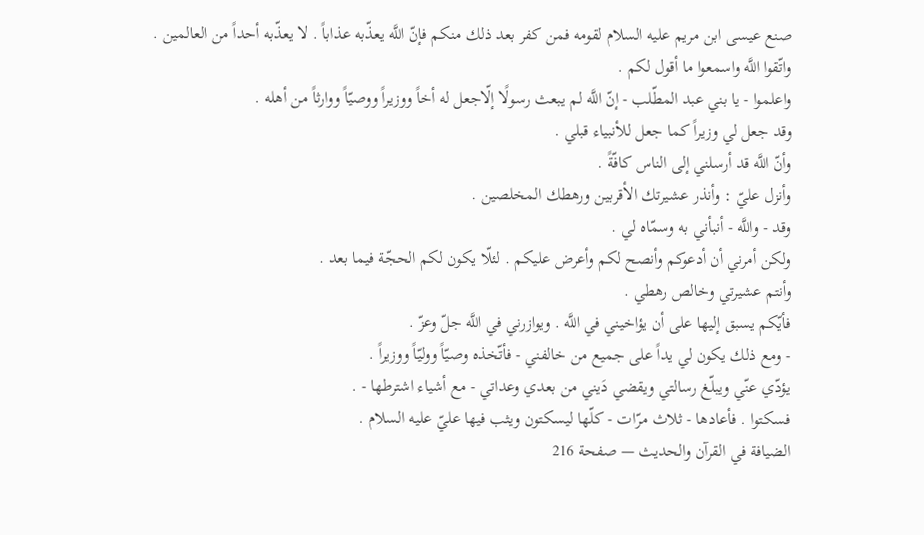صنع عيسى ابن مريم عليه السلام لقومه فمن كفر بعد ذلك منكم فإنّ اللَّه يعذّبه عذاباً . لا يعذّبه أحداً من العالمين .
واتّقوا اللَّه واسمعوا ما أقول لكم .
واعلموا - يا بني عبد المطّلب - إنّ اللَّه لم يبعث رسولًا إلّاجعل له أخاً ووزيراً ووصيّاً ووارثاً من أهله .
وقد جعل لي وزيراً كما جعل للأنبياء قبلي .
وأنّ اللَّه قد أرسلني إلى الناس كافّةً .
وأنزل عليّ : وأنذر عشيرتك الأقربين ورهطك المخلصين .
وقد - واللَّه - أنبأني به وسمّاه لي .
ولكن أمرني أن أدعوكم وأنصح لكم وأعرض عليكم . لئلّا يكون لكم الحجّة فيما بعد .
وأنتم عشيرتي وخالص رهطي .
فأيّكم يسبق إليها على أن يؤاخيني في اللَّه . ويوازرني في اللَّه جلّ وعزّ .
- ومع ذلك يكون لي يداً على جميع من خالفني - فأتّخذه وصيّاً ووليّاً ووزيراً .
يؤدّي عنّي ويبلّغ رسالتي ويقضي دَيني من بعدي وعداتي - مع أشياء اشترطها - .
فسكتوا . فأعادها - ثلاث مرّات - كلّها ليسكتون ويثب فيها عليّ عليه السلام .
الضيافة في القرآن والحديث — صفحة 216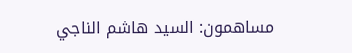مساهمون: السيد هاشم الناجي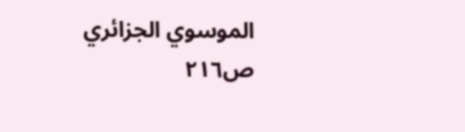الموسوي الجزائري
ص٢١٦